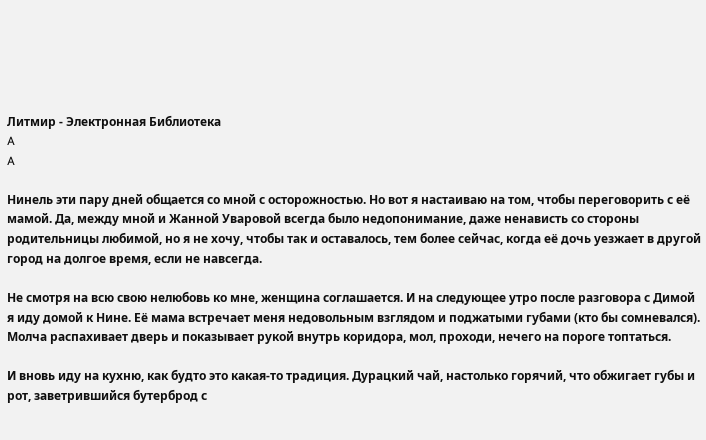Литмир - Электронная Библиотека
A
A

Нинель эти пару дней общается со мной с осторожностью. Но вот я настаиваю на том, чтобы переговорить с её мамой. Да, между мной и Жанной Уваровой всегда было недопонимание, даже ненависть со стороны родительницы любимой, но я не хочу, чтобы так и оставалось, тем более сейчас, когда её дочь уезжает в другой город на долгое время, если не навсегда.

Не смотря на всю свою нелюбовь ко мне, женщина соглашается. И на следующее утро после разговора с Димой я иду домой к Нине. Её мама встречает меня недовольным взглядом и поджатыми губами (кто бы сомневался). Молча распахивает дверь и показывает рукой внутрь коридора, мол, проходи, нечего на пороге топтаться.

И вновь иду на кухню, как будто это какая-то традиция. Дурацкий чай, настолько горячий, что обжигает губы и рот, заветрившийся бутерброд с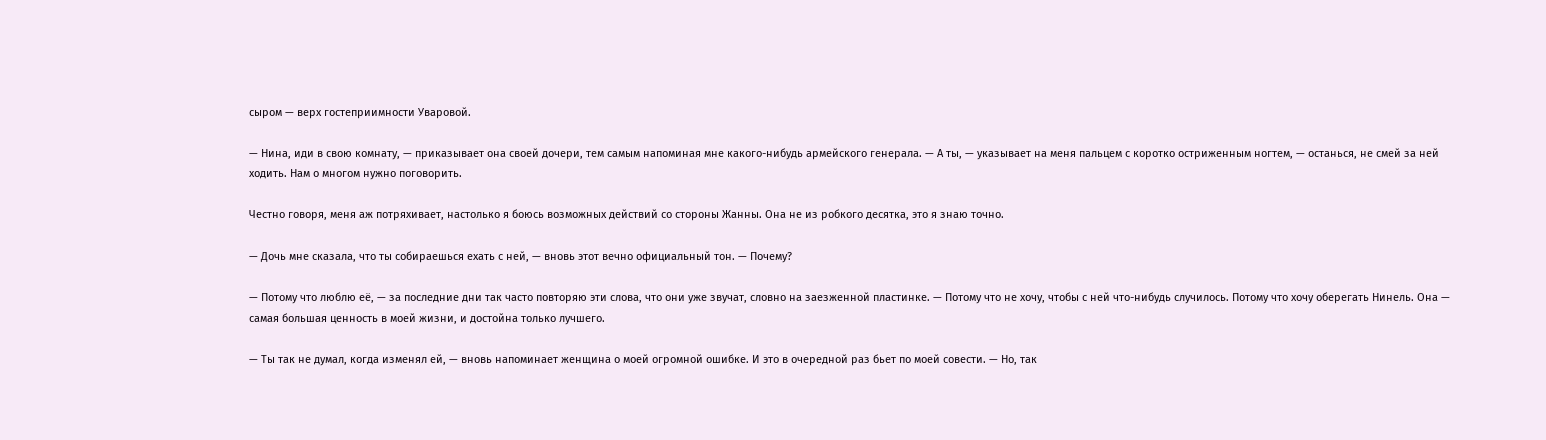сыром — верх гостеприимности Уваровой.

— Нина, иди в свою комнату, — приказывает она своей дочери, тем самым напоминая мне какого-нибудь армейского генерала. — А ты, — указывает на меня пальцем с коротко остриженным ногтем, — останься, не смей за ней ходить. Нам о многом нужно поговорить.

Честно говоря, меня аж потряхивает, настолько я боюсь возможных действий со стороны Жанны. Она не из робкого десятка, это я знаю точно.

— Дочь мне сказала, что ты собираешься ехать с ней, — вновь этот вечно официальный тон. — Почему?

— Потому что люблю её, — за последние дни так часто повторяю эти слова, что они уже звучат, словно на заезженной пластинке. — Потому что не хочу, чтобы с ней что-нибудь случилось. Потому что хочу оберегать Нинель. Она — самая большая ценность в моей жизни, и достойна только лучшего.

— Ты так не думал, когда изменял ей, — вновь напоминает женщина о моей огромной ошибке. И это в очередной раз бьет по моей совести. — Но, так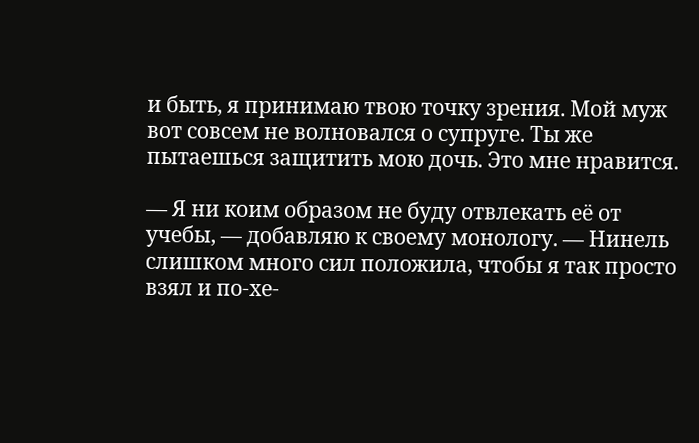и быть, я принимаю твою точку зрения. Мой муж вот совсем не волновался о супруге. Ты же пытаешься защитить мою дочь. Это мне нравится.

— Я ни коим образом не буду отвлекать её от учебы, — добавляю к своему монологу. — Нинель слишком много сил положила, чтобы я так просто взял и по-хе-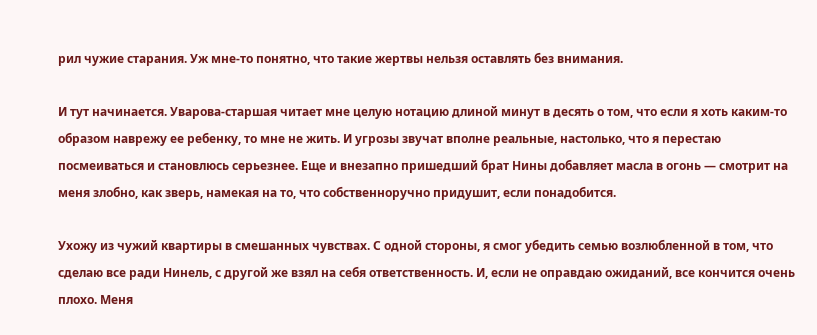рил чужие старания. Уж мне-то понятно, что такие жертвы нельзя оставлять без внимания.

И тут начинается. Уварова-старшая читает мне целую нотацию длиной минут в десять о том, что если я хоть каким-то образом наврежу ее ребенку, то мне не жить. И угрозы звучат вполне реальные, настолько, что я перестаю посмеиваться и становлюсь серьезнее. Еще и внезапно пришедший брат Нины добавляет масла в огонь — смотрит на меня злобно, как зверь, намекая на то, что собственноручно придушит, если понадобится.

Ухожу из чужий квартиры в смешанных чувствах. С одной стороны, я смог убедить семью возлюбленной в том, что сделаю все ради Нинель, с другой же взял на себя ответственность. И, если не оправдаю ожиданий, все кончится очень плохо. Меня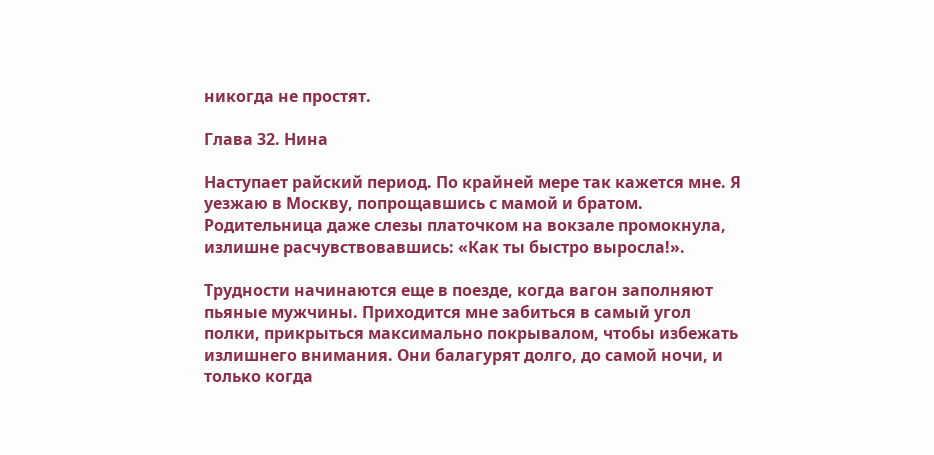никогда не простят.

Глава 32. Нина

Наступает райский период. По крайней мере так кажется мне. Я уезжаю в Москву, попрощавшись с мамой и братом. Родительница даже слезы платочком на вокзале промокнула, излишне расчувствовавшись: «Как ты быстро выросла!».

Трудности начинаются еще в поезде, когда вагон заполняют пьяные мужчины. Приходится мне забиться в самый угол полки, прикрыться максимально покрывалом, чтобы избежать излишнего внимания. Они балагурят долго, до самой ночи, и только когда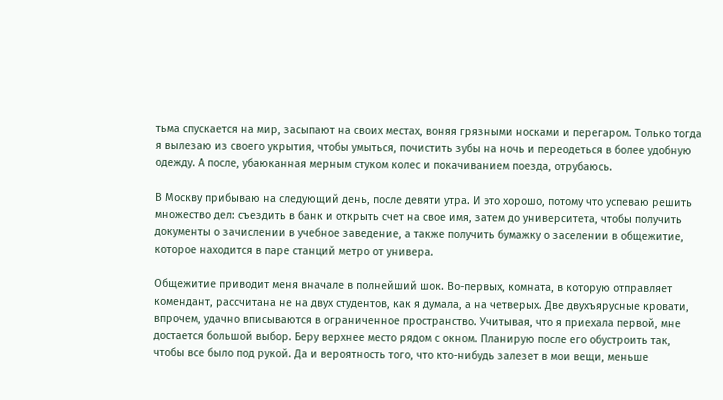тьма спускается на мир, засыпают на своих местах, воняя грязными носками и перегаром. Только тогда я вылезаю из своего укрытия, чтобы умыться, почистить зубы на ночь и переодеться в более удобную одежду. А после, убаюканная мерным стуком колес и покачиванием поезда, отрубаюсь.

В Москву прибываю на следующий день, после девяти утра. И это хорошо, потому что успеваю решить множество дел: съездить в банк и открыть счет на свое имя, затем до университета, чтобы получить документы о зачислении в учебное заведение, а также получить бумажку о заселении в общежитие, которое находится в паре станций метро от универа.

Общежитие приводит меня вначале в полнейший шок. Во-первых, комната, в которую отправляет комендант, рассчитана не на двух студентов, как я думала, а на четверых. Две двухъярусные кровати, впрочем, удачно вписываются в ограниченное пространство. Учитывая, что я приехала первой, мне достается большой выбор. Беру верхнее место рядом с окном. Планирую после его обустроить так, чтобы все было под рукой. Да и вероятность того, что кто-нибудь залезет в мои вещи, меньше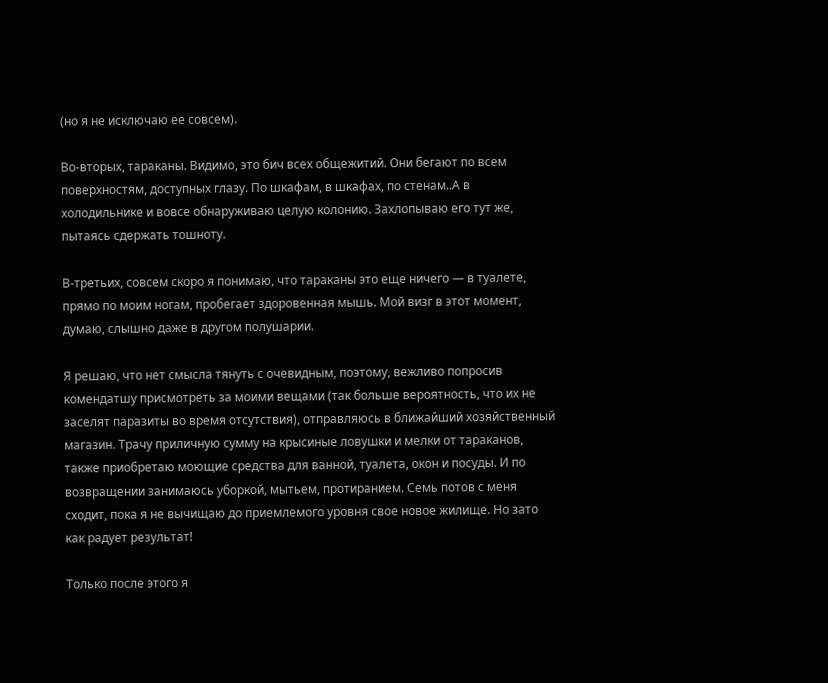(но я не исключаю ее совсем).

Во-вторых, тараканы. Видимо, это бич всех общежитий. Они бегают по всем поверхностям, доступных глазу. По шкафам, в шкафах, по стенам..А в холодильнике и вовсе обнаруживаю целую колонию. Захлопываю его тут же, пытаясь сдержать тошноту.

В-третьих, совсем скоро я понимаю, что тараканы это еще ничего — в туалете, прямо по моим ногам, пробегает здоровенная мышь. Мой визг в этот момент, думаю, слышно даже в другом полушарии.

Я решаю, что нет смысла тянуть с очевидным, поэтому, вежливо попросив комендатшу присмотреть за моими вещами (так больше вероятность, что их не заселят паразиты во время отсутствия), отправляюсь в ближайший хозяйственный магазин. Трачу приличную сумму на крысиные ловушки и мелки от тараканов, также приобретаю моющие средства для ванной, туалета, окон и посуды. И по возвращении занимаюсь уборкой, мытьем, протиранием. Семь потов с меня сходит, пока я не вычищаю до приемлемого уровня свое новое жилище. Но зато как радует результат!

Только после этого я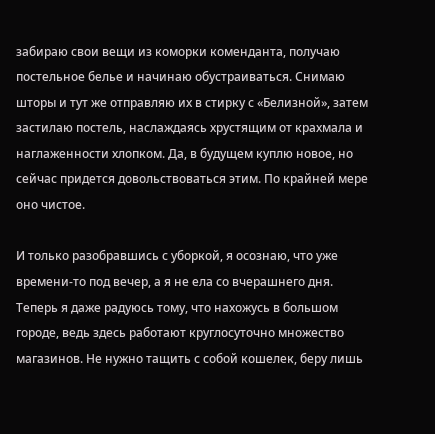забираю свои вещи из коморки коменданта, получаю постельное белье и начинаю обустраиваться. Снимаю шторы и тут же отправляю их в стирку с «Белизной», затем застилаю постель, наслаждаясь хрустящим от крахмала и наглаженности хлопком. Да, в будущем куплю новое, но сейчас придется довольствоваться этим. По крайней мере оно чистое.

И только разобравшись с уборкой, я осознаю, что уже времени-то под вечер, а я не ела со вчерашнего дня. Теперь я даже радуюсь тому, что нахожусь в большом городе, ведь здесь работают круглосуточно множество магазинов. Не нужно тащить с собой кошелек, беру лишь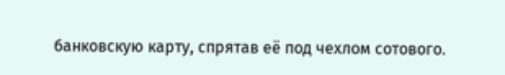банковскую карту, спрятав её под чехлом сотового.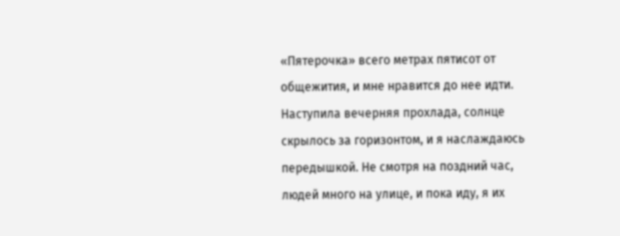«Пятерочка» всего метрах пятисот от общежития, и мне нравится до нее идти. Наступила вечерняя прохлада, солнце скрылось за горизонтом, и я наслаждаюсь передышкой. Не смотря на поздний час, людей много на улице, и пока иду, я их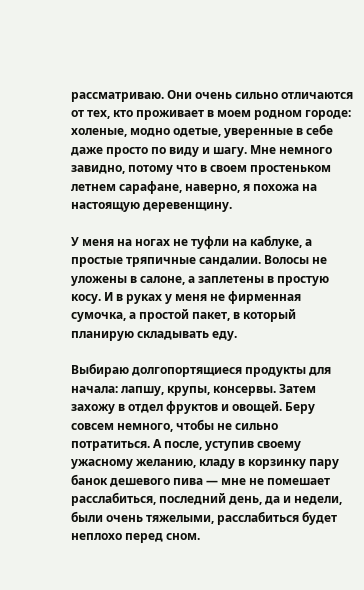рассматриваю. Они очень сильно отличаются от тех, кто проживает в моем родном городе: холеные, модно одетые, уверенные в себе даже просто по виду и шагу. Мне немного завидно, потому что в своем простеньком летнем сарафане, наверно, я похожа на настоящую деревенщину.

У меня на ногах не туфли на каблуке, а простые тряпичные сандалии. Волосы не уложены в салоне, а заплетены в простую косу. И в руках у меня не фирменная сумочка, а простой пакет, в который планирую складывать еду.

Выбираю долгопортящиеся продукты для начала: лапшу, крупы, консервы. Затем захожу в отдел фруктов и овощей. Беру совсем немного, чтобы не сильно потратиться. А после, уступив своему ужасному желанию, кладу в корзинку пару банок дешевого пива — мне не помешает расслабиться, последний день, да и недели, были очень тяжелыми, расслабиться будет неплохо перед сном.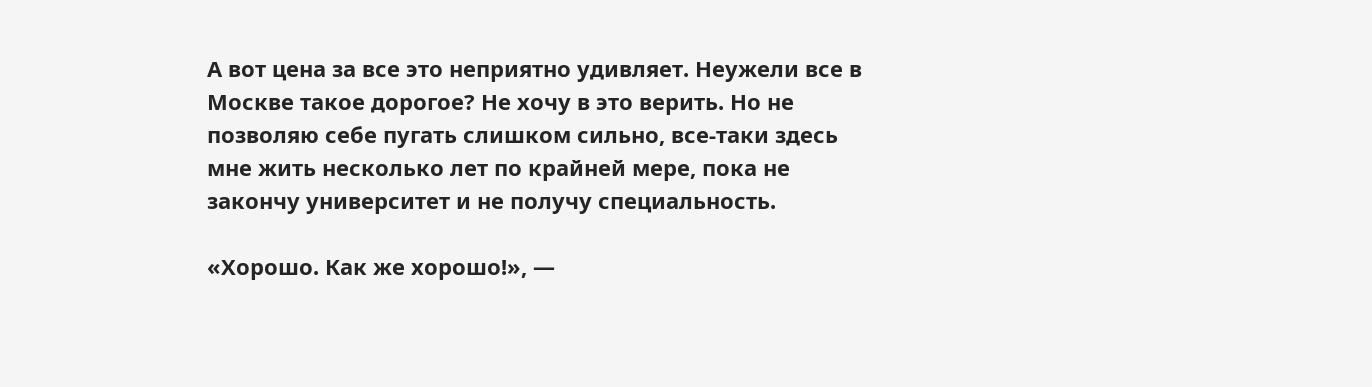А вот цена за все это неприятно удивляет. Неужели все в Москве такое дорогое? Не хочу в это верить. Но не позволяю себе пугать слишком сильно, все-таки здесь мне жить несколько лет по крайней мере, пока не закончу университет и не получу специальность.

«Хорошо. Как же хорошо!», —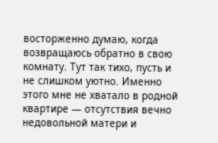восторженно думаю, когда возвращаюсь обратно в свою комнату. Тут так тихо, пусть и не слишком уютно. Именно этого мне не хватало в родной квартире — отсутствия вечно недовольной матери и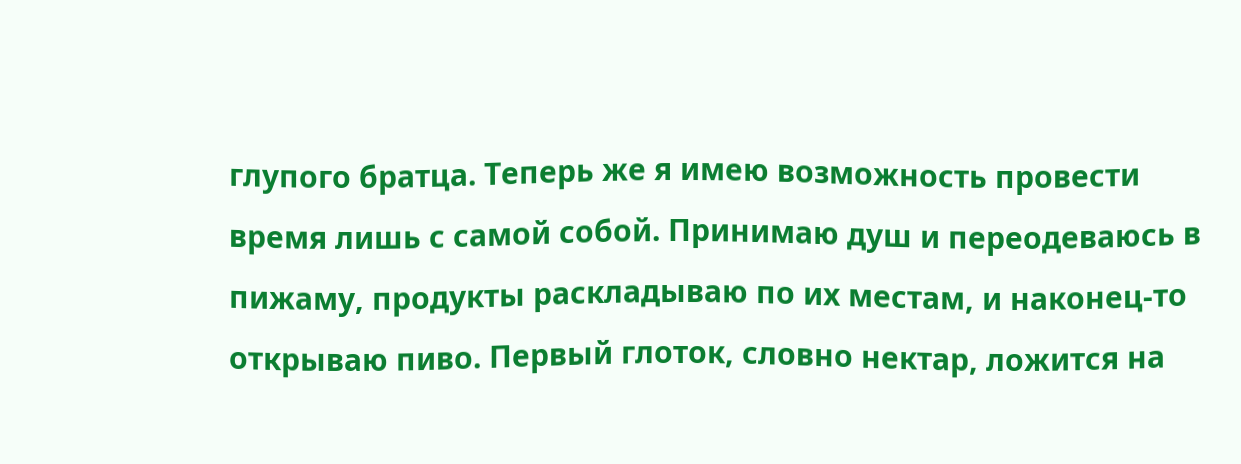глупого братца. Теперь же я имею возможность провести время лишь с самой собой. Принимаю душ и переодеваюсь в пижаму, продукты раскладываю по их местам, и наконец-то открываю пиво. Первый глоток, словно нектар, ложится на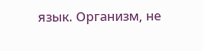язык. Организм, не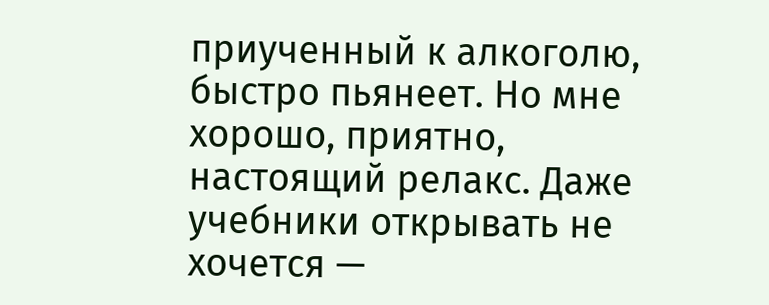приученный к алкоголю, быстро пьянеет. Но мне хорошо, приятно, настоящий релакс. Даже учебники открывать не хочется —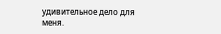удивительное дело для меня.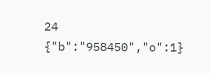24
{"b":"958450","o":1}